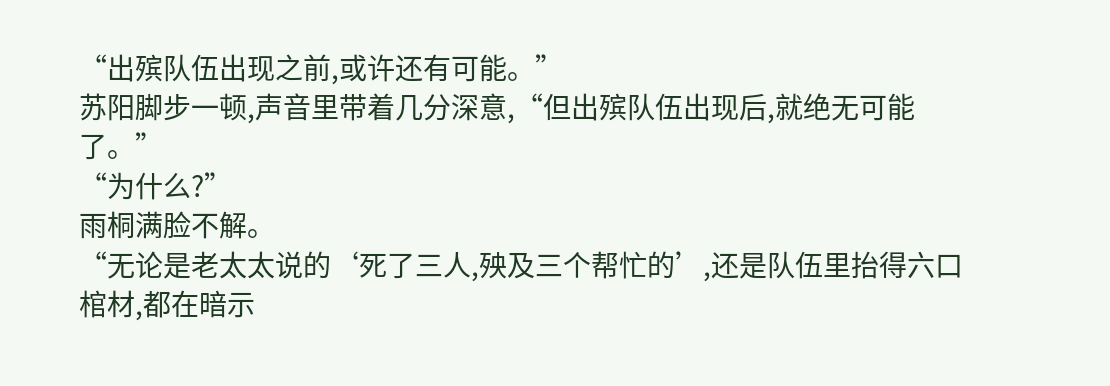“出殡队伍出现之前,或许还有可能。”
苏阳脚步一顿,声音里带着几分深意,“但出殡队伍出现后,就绝无可能了。”
“为什么?”
雨桐满脸不解。
“无论是老太太说的‘死了三人,殃及三个帮忙的’,还是队伍里抬得六口棺材,都在暗示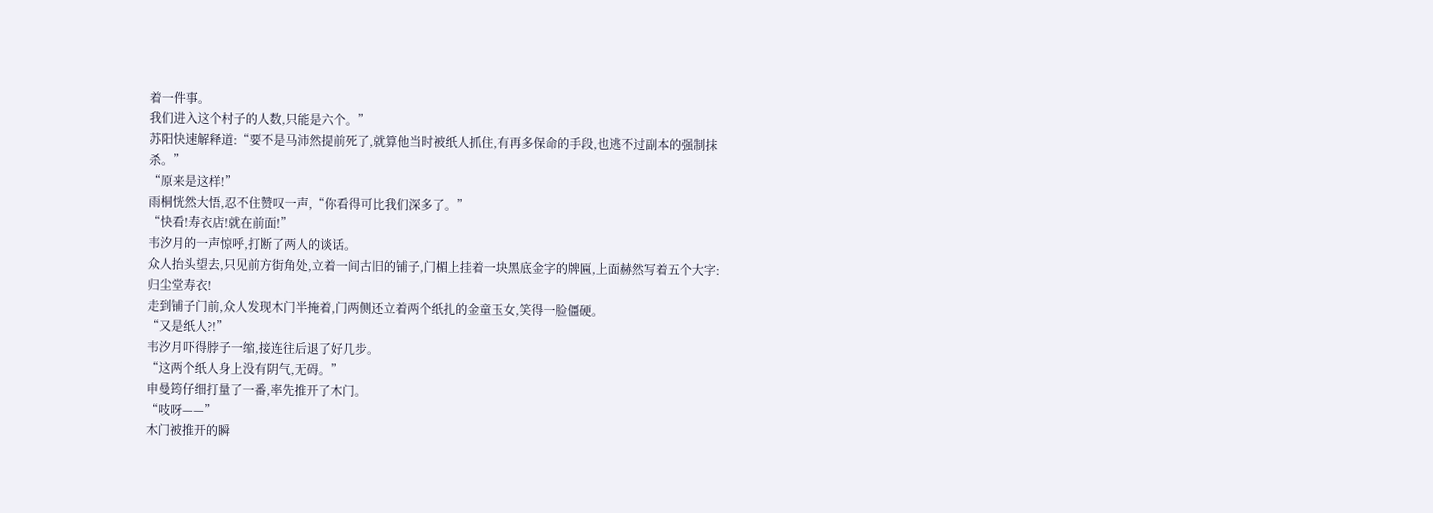着一件事。
我们进入这个村子的人数,只能是六个。”
苏阳快速解释道:“要不是马沛然提前死了,就算他当时被纸人抓住,有再多保命的手段,也逃不过副本的强制抹杀。”
“原来是这样!”
雨桐恍然大悟,忍不住赞叹一声,“你看得可比我们深多了。”
“快看!寿衣店!就在前面!”
韦汐月的一声惊呼,打断了两人的谈话。
众人抬头望去,只见前方街角处,立着一间古旧的铺子,门楣上挂着一块黑底金字的牌匾,上面赫然写着五个大字:
归尘堂寿衣!
走到铺子门前,众人发现木门半掩着,门两侧还立着两个纸扎的金童玉女,笑得一脸僵硬。
“又是纸人?!”
韦汐月吓得脖子一缩,接连往后退了好几步。
“这两个纸人身上没有阴气,无碍。”
申曼筠仔细打量了一番,率先推开了木门。
“吱呀——”
木门被推开的瞬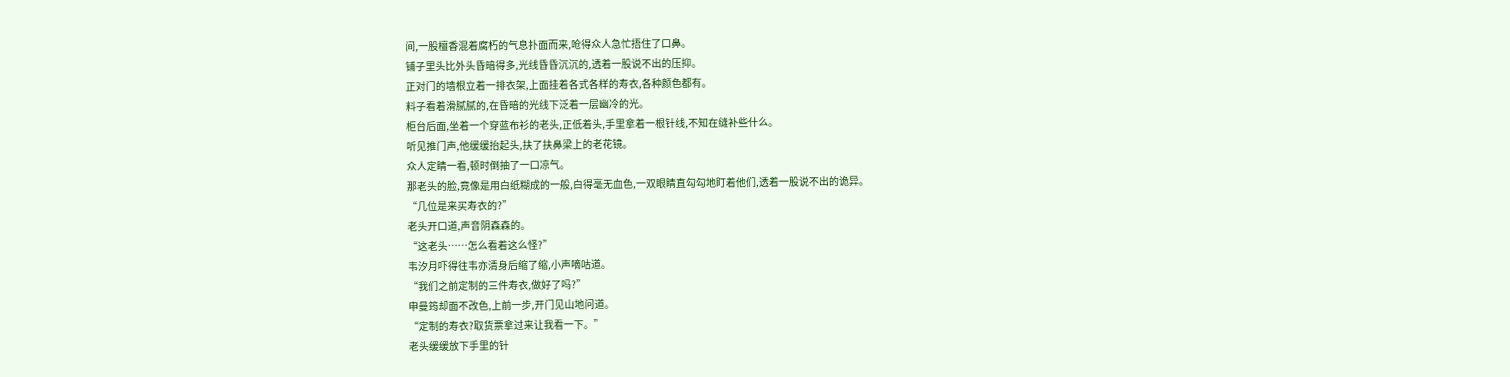间,一股檀香混着腐朽的气息扑面而来,呛得众人急忙捂住了口鼻。
铺子里头比外头昏暗得多,光线昏昏沉沉的,透着一股说不出的压抑。
正对门的墙根立着一排衣架,上面挂着各式各样的寿衣,各种颜色都有。
料子看着滑腻腻的,在昏暗的光线下泛着一层幽冷的光。
柜台后面,坐着一个穿蓝布衫的老头,正低着头,手里拿着一根针线,不知在缝补些什么。
听见推门声,他缓缓抬起头,扶了扶鼻梁上的老花镜。
众人定睛一看,顿时倒抽了一口凉气。
那老头的脸,竟像是用白纸糊成的一般,白得毫无血色,一双眼睛直勾勾地盯着他们,透着一股说不出的诡异。
“几位是来买寿衣的?”
老头开口道,声音阴森森的。
“这老头……怎么看着这么怪?”
韦汐月吓得往韦亦清身后缩了缩,小声嘀咕道。
“我们之前定制的三件寿衣,做好了吗?”
申曼筠却面不改色,上前一步,开门见山地问道。
“定制的寿衣?取货票拿过来让我看一下。”
老头缓缓放下手里的针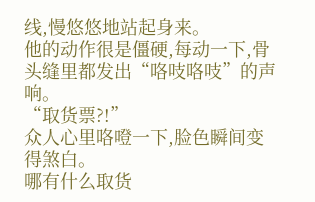线,慢悠悠地站起身来。
他的动作很是僵硬,每动一下,骨头缝里都发出“咯吱咯吱”的声响。
“取货票?!”
众人心里咯噔一下,脸色瞬间变得煞白。
哪有什么取货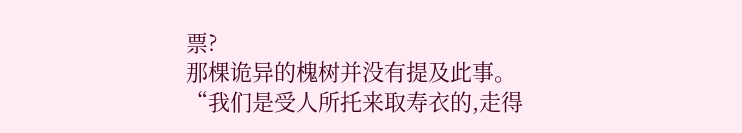票?
那棵诡异的槐树并没有提及此事。
“我们是受人所托来取寿衣的,走得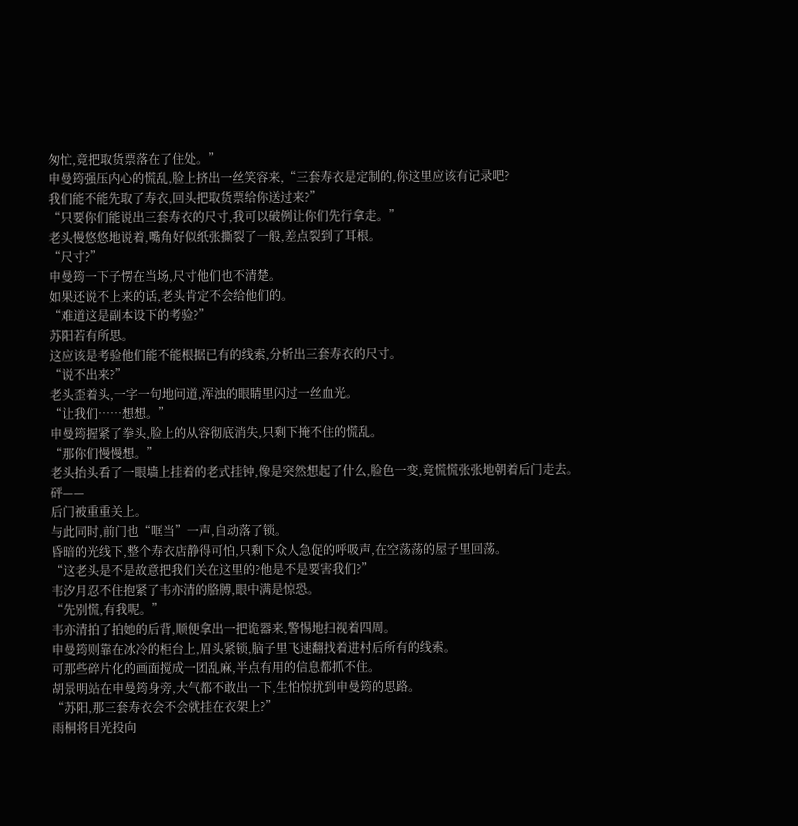匆忙,竟把取货票落在了住处。”
申曼筠强压内心的慌乱,脸上挤出一丝笑容来,“三套寿衣是定制的,你这里应该有记录吧?
我们能不能先取了寿衣,回头把取货票给你送过来?”
“只要你们能说出三套寿衣的尺寸,我可以破例让你们先行拿走。”
老头慢悠悠地说着,嘴角好似纸张撕裂了一般,差点裂到了耳根。
“尺寸?”
申曼筠一下子愣在当场,尺寸他们也不清楚。
如果还说不上来的话,老头肯定不会给他们的。
“难道这是副本设下的考验?”
苏阳若有所思。
这应该是考验他们能不能根据已有的线索,分析出三套寿衣的尺寸。
“说不出来?”
老头歪着头,一字一句地问道,浑浊的眼睛里闪过一丝血光。
“让我们……想想。”
申曼筠握紧了拳头,脸上的从容彻底消失,只剩下掩不住的慌乱。
“那你们慢慢想。”
老头抬头看了一眼墙上挂着的老式挂钟,像是突然想起了什么,脸色一变,竟慌慌张张地朝着后门走去。
砰——
后门被重重关上。
与此同时,前门也“哐当”一声,自动落了锁。
昏暗的光线下,整个寿衣店静得可怕,只剩下众人急促的呼吸声,在空荡荡的屋子里回荡。
“这老头是不是故意把我们关在这里的?他是不是要害我们?”
韦汐月忍不住抱紧了韦亦清的胳膊,眼中满是惊恐。
“先别慌,有我呢。”
韦亦清拍了拍她的后背,顺便拿出一把诡器来,警惕地扫视着四周。
申曼筠则靠在冰冷的柜台上,眉头紧锁,脑子里飞速翻找着进村后所有的线索。
可那些碎片化的画面搅成一团乱麻,半点有用的信息都抓不住。
胡景明站在申曼筠身旁,大气都不敢出一下,生怕惊扰到申曼筠的思路。
“苏阳,那三套寿衣会不会就挂在衣架上?”
雨桐将目光投向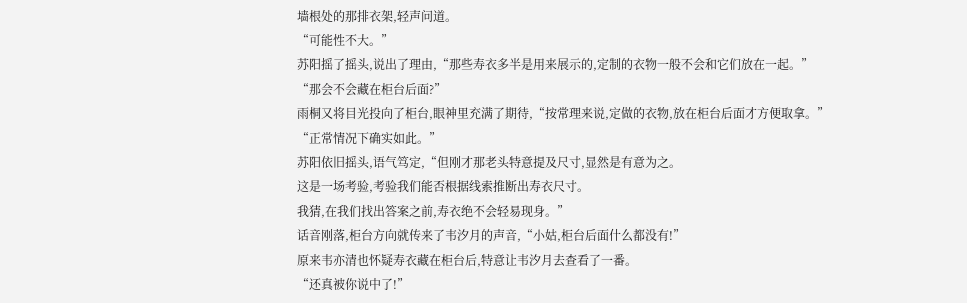墙根处的那排衣架,轻声问道。
“可能性不大。”
苏阳摇了摇头,说出了理由,“那些寿衣多半是用来展示的,定制的衣物一般不会和它们放在一起。”
“那会不会藏在柜台后面?”
雨桐又将目光投向了柜台,眼神里充满了期待,“按常理来说,定做的衣物,放在柜台后面才方便取拿。”
“正常情况下确实如此。”
苏阳依旧摇头,语气笃定,“但刚才那老头特意提及尺寸,显然是有意为之。
这是一场考验,考验我们能否根据线索推断出寿衣尺寸。
我猜,在我们找出答案之前,寿衣绝不会轻易现身。”
话音刚落,柜台方向就传来了韦汐月的声音,“小姑,柜台后面什么都没有!”
原来韦亦清也怀疑寿衣藏在柜台后,特意让韦汐月去查看了一番。
“还真被你说中了!”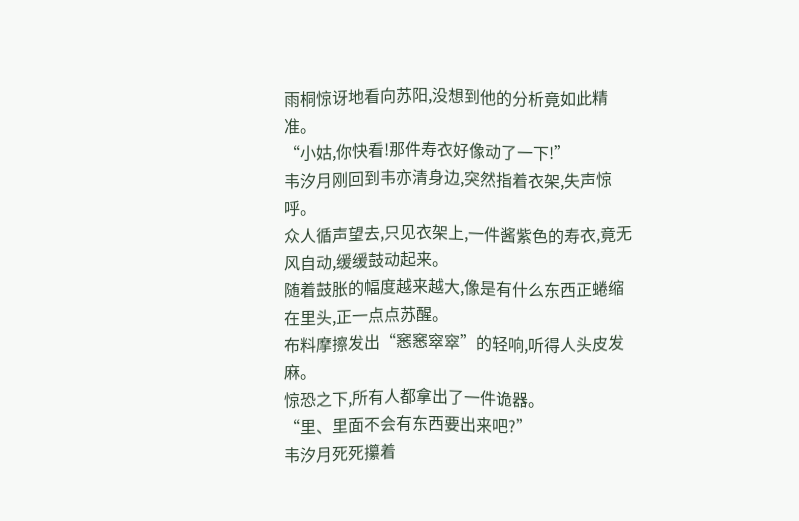雨桐惊讶地看向苏阳,没想到他的分析竟如此精准。
“小姑,你快看!那件寿衣好像动了一下!”
韦汐月刚回到韦亦清身边,突然指着衣架,失声惊呼。
众人循声望去,只见衣架上,一件酱紫色的寿衣,竟无风自动,缓缓鼓动起来。
随着鼓胀的幅度越来越大,像是有什么东西正蜷缩在里头,正一点点苏醒。
布料摩擦发出“窸窸窣窣”的轻响,听得人头皮发麻。
惊恐之下,所有人都拿出了一件诡器。
“里、里面不会有东西要出来吧?”
韦汐月死死攥着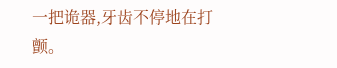一把诡器,牙齿不停地在打颤。